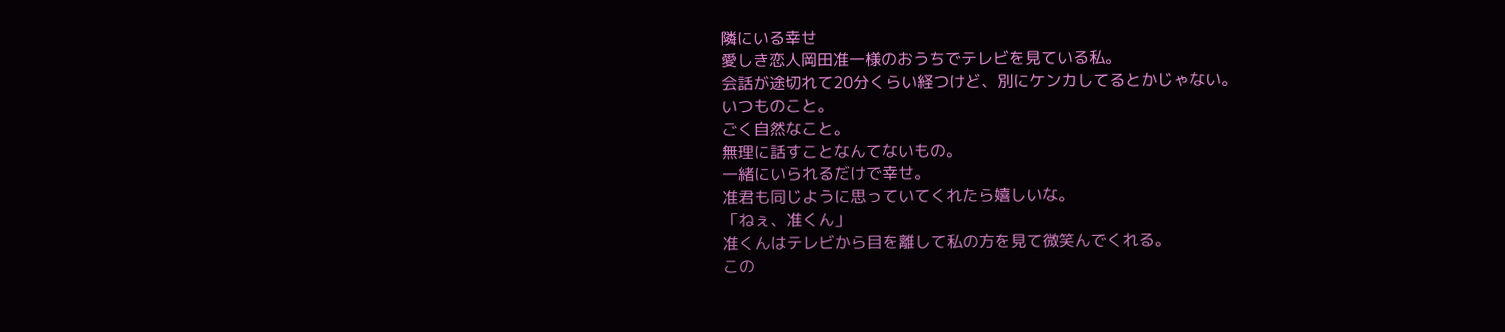隣にいる幸せ
愛しき恋人岡田准一様のおうちでテレビを見ている私。
会話が途切れて20分くらい経つけど、別にケンカしてるとかじゃない。
いつものこと。
ごく自然なこと。
無理に話すことなんてないもの。
一緒にいられるだけで幸せ。
准君も同じように思っていてくれたら嬉しいな。
「ねぇ、准くん」
准くんはテレビから目を離して私の方を見て微笑んでくれる。
この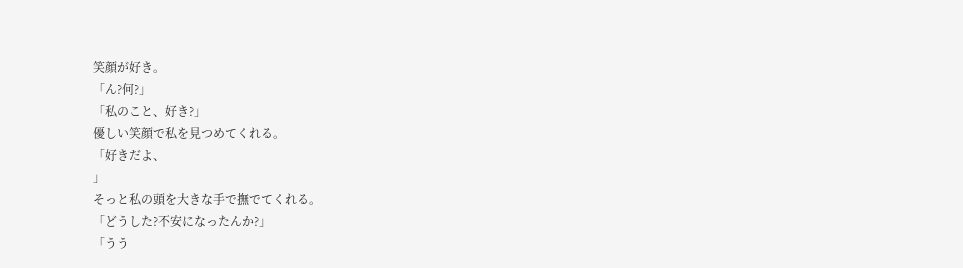笑顔が好き。
「ん?何?」
「私のこと、好き?」
優しい笑顔で私を見つめてくれる。
「好きだよ、
」
そっと私の頭を大きな手で撫でてくれる。
「どうした?不安になったんか?」
「うう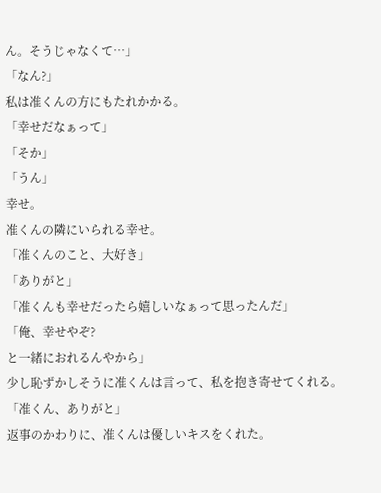ん。そうじゃなくて…」
「なん?」
私は准くんの方にもたれかかる。
「幸せだなぁって」
「そか」
「うん」
幸せ。
准くんの隣にいられる幸せ。
「准くんのこと、大好き」
「ありがと」
「准くんも幸せだったら嬉しいなぁって思ったんだ」
「俺、幸せやぞ?
と一緒におれるんやから」
少し恥ずかしそうに准くんは言って、私を抱き寄せてくれる。
「准くん、ありがと」
返事のかわりに、准くんは優しいキスをくれた。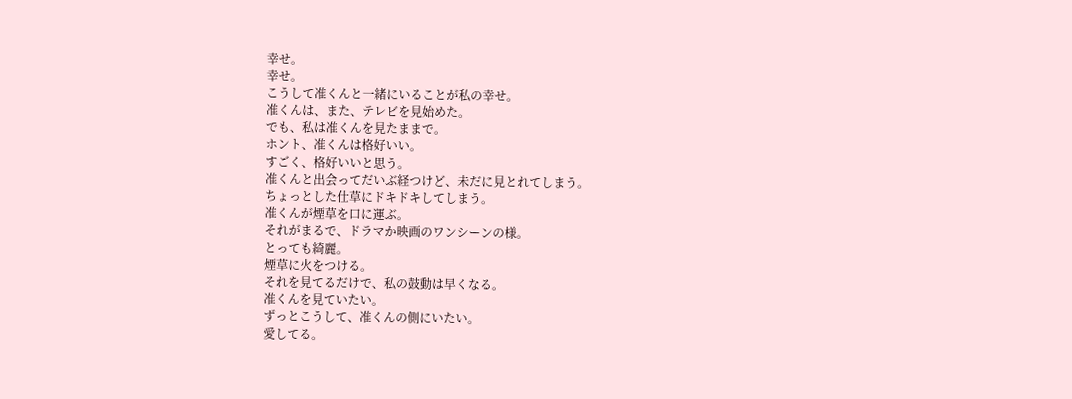幸せ。
幸せ。
こうして准くんと一緒にいることが私の幸せ。
准くんは、また、テレビを見始めた。
でも、私は准くんを見たままで。
ホント、准くんは格好いい。
すごく、格好いいと思う。
准くんと出会ってだいぶ経つけど、未だに見とれてしまう。
ちょっとした仕草にドキドキしてしまう。
准くんが煙草を口に運ぶ。
それがまるで、ドラマか映画のワンシーンの様。
とっても綺麗。
煙草に火をつける。
それを見てるだけで、私の鼓動は早くなる。
准くんを見ていたい。
ずっとこうして、准くんの側にいたい。
愛してる。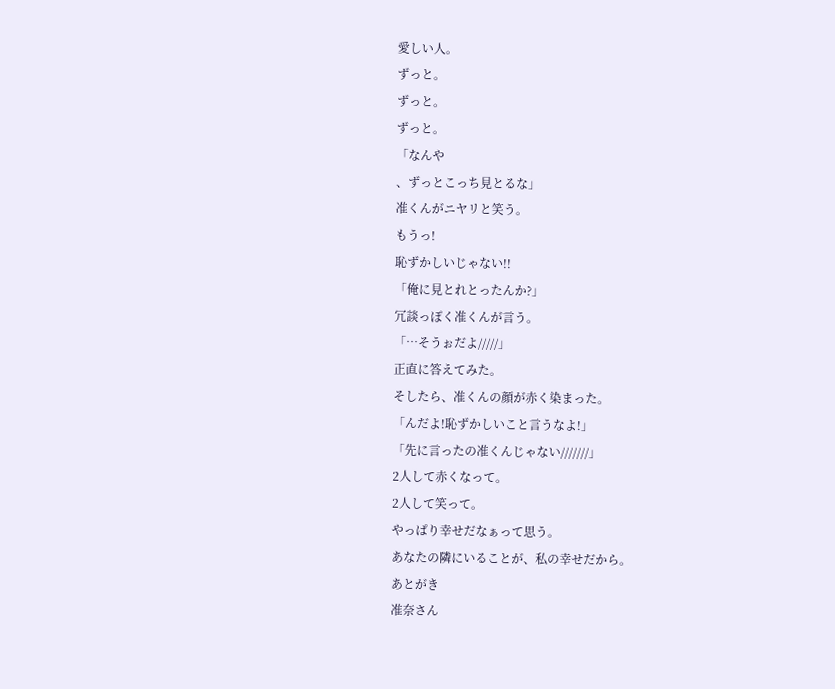愛しい人。
ずっと。
ずっと。
ずっと。
「なんや
、ずっとこっち見とるな」
准くんがニヤリと笑う。
もうっ!
恥ずかしいじゃない!!
「俺に見とれとったんか?」
冗談っぽく准くんが言う。
「…そうぉだよ/////」
正直に答えてみた。
そしたら、准くんの顔が赤く染まった。
「んだよ!恥ずかしいこと言うなよ!」
「先に言ったの准くんじゃない///////」
2人して赤くなって。
2人して笑って。
やっぱり幸せだなぁって思う。
あなたの隣にいることが、私の幸せだから。
あとがき
准奈さん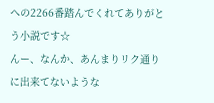への2266番踏んでくれてありがとう小説です☆
んー、なんか、あんまりリク通りに出来てないような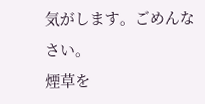気がします。ごめんなさい。
煙草を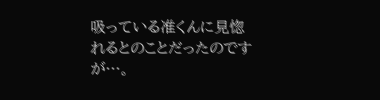吸っている准くんに見惚れるとのことだったのですが…。